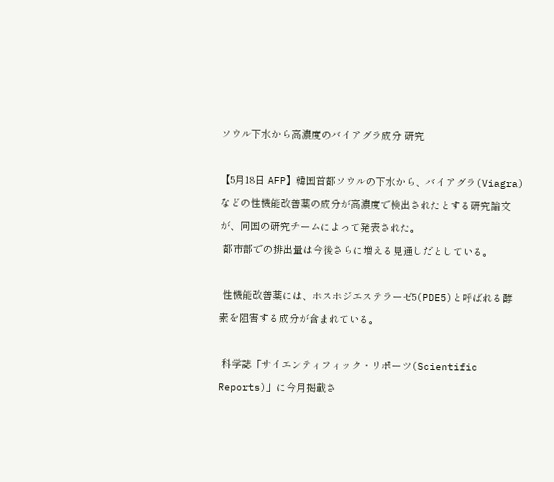ソウル下水から高濃度のバイアグラ成分 研究

【5月18日 AFP】韓国首都ソウルの下水から、バイアグラ(Viagra)などの性機能改善薬の成分が高濃度で検出されたとする研究論文が、同国の研究チームによって発表された。
 都市部での排出量は今後さらに増える見通しだとしている。

 性機能改善薬には、ホスホジエステラーゼ5(PDE5)と呼ばれる酵素を阻害する成分が含まれている。

 科学誌「サイエンティフィック・リポーツ(Scientific Reports)」に今月掲載さ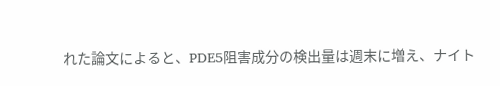れた論文によると、PDE5阻害成分の検出量は週末に増え、ナイト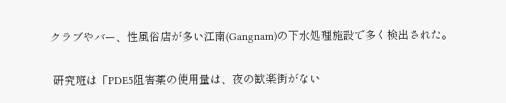クラブやバー、性風俗店が多い江南(Gangnam)の下水処理施設で多く検出された。

 研究班は「PDE5阻害薬の使用量は、夜の歓楽街がない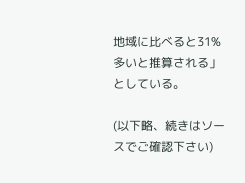地域に比べると31%多いと推算される」としている。

(以下略、続きはソースでご確認下さい)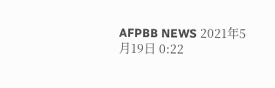AFPBB NEWS 2021年5月19日 0:22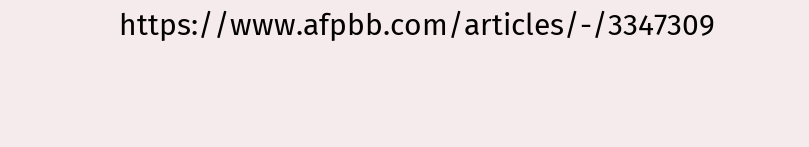https://www.afpbb.com/articles/-/3347309